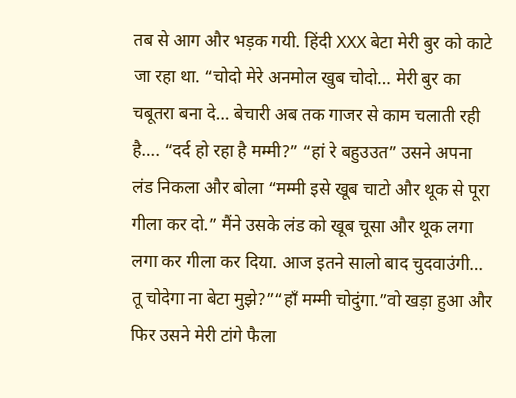तब से आग और भड़क गयी. हिंदी XXX बेटा मेरी बुर को काटे जा रहा था. “चोदो मेरे अनमोल खुब चोदो… मेरी बुर का चबूतरा बना दे… बेचारी अब तक गाजर से काम चलाती रही है…. “दर्द हो रहा है मम्मी?” “हां रे बहुउउत” उसने अपना लंड निकला और बोला “मम्मी इसे खूब चाटो और थूक से पूरा गीला कर दो.” मैंने उसके लंड को खूब चूसा और थूक लगा लगा कर गीला कर दिया. आज इतने सालो बाद चुदवाउंगी… तू चोदेगा ना बेटा मुझे?”“हाँ मम्मी चोदुंगा.”वो खड़ा हुआ और फिर उसने मेरी टांगे फैला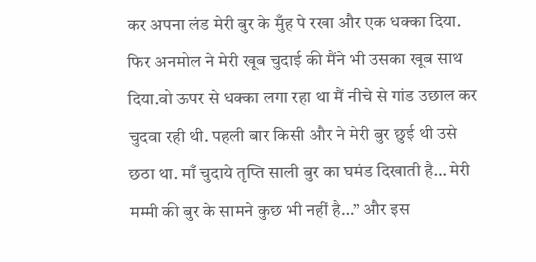कर अपना लंड मेरी बुर के मुँह पे रखा और एक धक्का दिया. फिर अनमोल ने मेरी खूब चुदाई की मैंने भी उसका खूब साथ दिया.वो ऊपर से धक्का लगा रहा था मैं नीचे से गांड उछाल कर चुदवा रही थी. पहली बार किसी और ने मेरी बुर छुई थी उसे छठा था. माँ चुदाये तृप्ति साली बुर का घमंड दिखाती है… मेरी मम्मी की बुर के सामने कुछ भी नहीं है…” और इस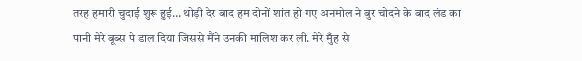तरह हमारी चुदाई शुरू हुई… थोड़ी देर बाद हम दोनों शांत हो गए अनमोल ने बुर चोदने के बाद लंड का पानी मेरे बूब्स पे डाल दिया जिससे मैंने उनकी मालिश कर ली. मेरे मुँह से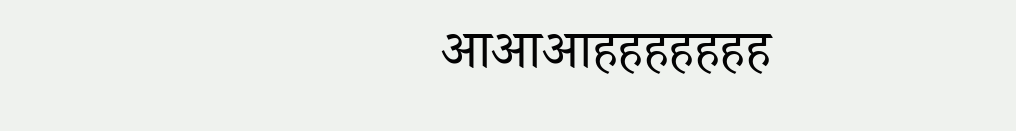आआआहहहहहहह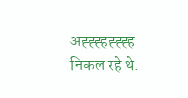अह्ह्ह्हह्ह्ह्ह निकल रहे थे.